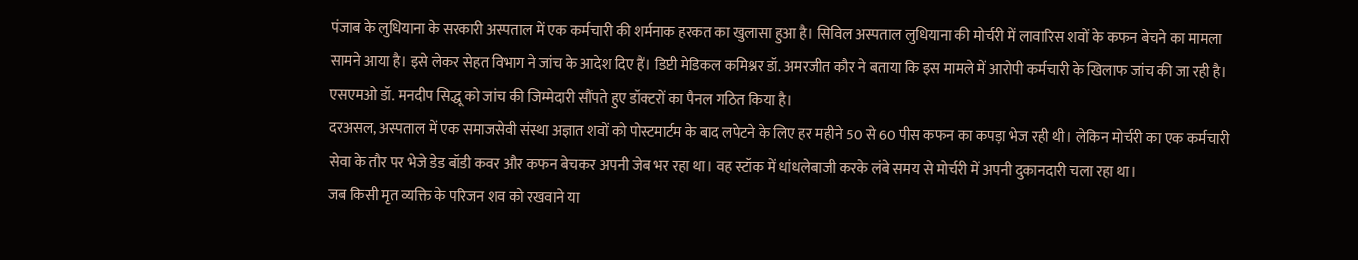पंजाब के लुधियाना के सरकारी अस्पताल में एक कर्मचारी की शर्मनाक हरकत का खुलासा हुआ है। सिविल अस्पताल लुधियाना की मोर्चरी में लावारिस शवों के कफन बेचने का मामला सामने आया है। इसे लेकर सेहत विभाग ने जांच के आदेश दिए हैं। डिप्टी मेडिकल कमिश्नर डॉ. अमरजीत कौर ने बताया कि इस मामले में आरोपी कर्मचारी के खिलाफ जांच की जा रही है। एसएमओ डॉ. मनदीप सिद्धू को जांच की जिम्मेदारी सौंपते हुए डॉक्टरों का पैनल गठित किया है।
दरअसल, अस्पताल में एक समाजसेवी संस्था अज्ञात शवों को पोस्टमार्टम के बाद लपेटने के लिए हर महीने 50 से 60 पीस कफन का कपड़ा भेज रही थी। लेकिन मोर्चरी का एक कर्मचारी सेवा के तौर पर भेजे डेड बॉडी कवर और कफन बेचकर अपनी जेब भर रहा था। वह स्टॉक में धांधलेबाजी करके लंबे समय से मोर्चरी में अपनी दुकानदारी चला रहा था।
जब किसी मृत व्यक्ति के परिजन शव को रखवाने या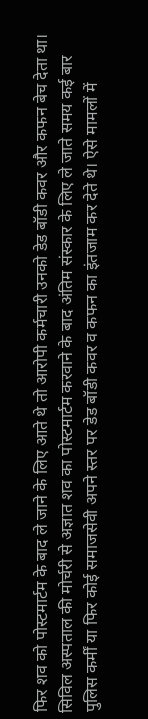फिर शव को पोस्टमार्टम के बाद ले जाने के लिए आते थे तो आरोपी कर्मचारी उनको डेड बॉडी कवर और कफन बेच देता था। सिविल अस्पताल की मोर्चरी से अज्ञात शव का पोस्टमार्टम करवाने के बाद अंतिम संस्कार के लिए ले जाते समय कई बार पुलिस कर्मीं या फिर कोई समाजसेवी अपने स्तर पर डेड बॉडी कवर व कफन का इंतजाम कर देते थे। ऐसे मामलों में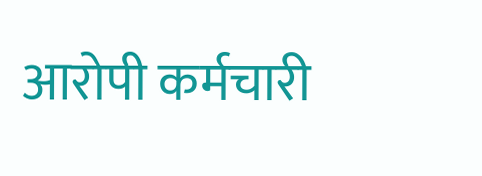आरोपी कर्मचारी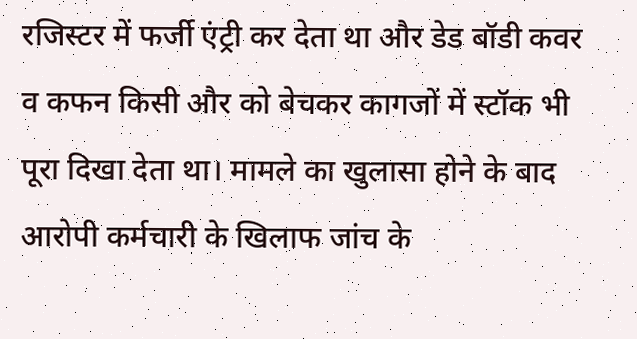रजिस्टर में फर्जी एंट्री कर देता था और डेड बॉडी कवर व कफन किसी और को बेचकर कागजों में स्टॉक भी पूरा दिखा देता था। मामले का खुलासा होने के बाद आरोपी कर्मचारी के खिलाफ जांच के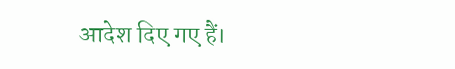आदेश दिए गए हैं।